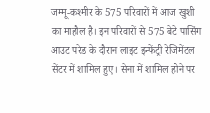जम्मू-कश्मीर के 575 परिवारों में आज खुशी का माहौल है। इन परिवारों से 575 बेटे पासिंग आउट परेड के दौरान लाइट इन्फेंट्री रेजिमेंटल सेंटर में शामिल हुए। सेना में शामिल होने पर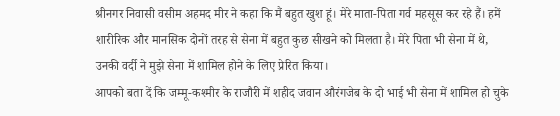श्रीनगर निवासी वसीम अहमद मीर ने कहा कि मैं बहुत खुश हूं। मेरे माता-पिता गर्व महसूस कर रहे हैं। हमें शारीरिक और मानसिक दोनों तरह से सेना में बहुत कुछ सीखने को मिलता है। मेरे पिता भी सेना में थे, उनकी वर्दी ने मुझे सेना में शामिल होने के लिए प्रेरित किया।
आपको बता दें कि जम्मू-कश्मीर के राजौरी में शहीद जवान औरंगजेब के दो भाई भी सेना में शामिल हो चुके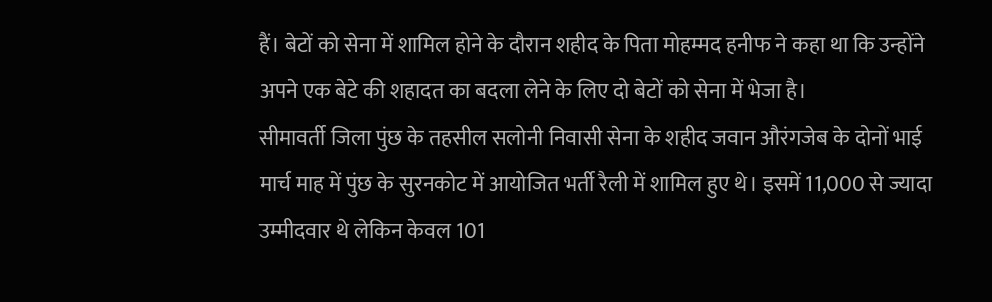हैं। बेटों को सेना में शामिल होने के दौरान शहीद के पिता मोहम्मद हनीफ ने कहा था कि उन्होंने अपने एक बेटे की शहादत का बदला लेने के लिए दो बेटों को सेना में भेजा है।
सीमावर्ती जिला पुंछ के तहसील सलोनी निवासी सेना के शहीद जवान औरंगजेब के दोनों भाई मार्च माह में पुंछ के सुरनकोट में आयोजित भर्ती रैली में शामिल हुए थे। इसमें 11,000 से ज्यादा उम्मीदवार थे लेकिन केवल 101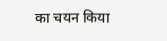का चयन किया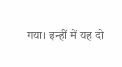गया। इन्हीं में यह दो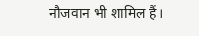नौजवान भी शामिल हैं।